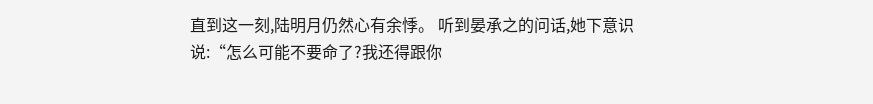直到这一刻,陆明月仍然心有余悸。 听到晏承之的问话,她下意识说:“怎么可能不要命了?我还得跟你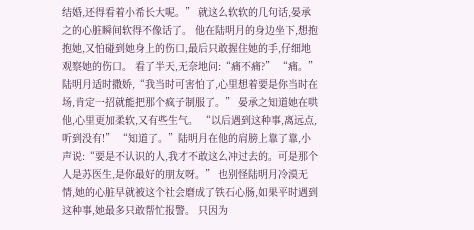结婚,还得看着小希长大呢。” 就这么软软的几句话,晏承之的心脏瞬间软得不像话了。 他在陆明月的身边坐下,想抱抱她,又怕碰到她身上的伤口,最后只敢握住她的手,仔细地观察她的伤口。 看了半天,无奈地问:“痛不痛?” “痛。”陆明月适时撒娇,“我当时可害怕了,心里想着要是你当时在场,肯定一招就能把那个疯子制服了。” 晏承之知道她在哄他,心里更加柔软,又有些生气。 “以后遇到这种事,离远点,听到没有!” “知道了。”陆明月在他的肩膀上靠了靠,小声说:“要是不认识的人,我才不敢这么冲过去的。可是那个人是苏医生,是你最好的朋友呀。” 也别怪陆明月冷漠无情,她的心脏早就被这个社会磨成了铁石心肠,如果平时遇到这种事,她最多只敢帮忙报警。 只因为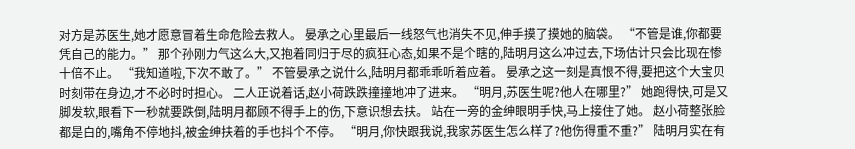对方是苏医生,她才愿意冒着生命危险去救人。 晏承之心里最后一线怒气也消失不见,伸手摸了摸她的脑袋。 “不管是谁,你都要凭自己的能力。” 那个孙刚力气这么大,又抱着同归于尽的疯狂心态,如果不是个瞎的,陆明月这么冲过去,下场估计只会比现在惨十倍不止。 “我知道啦,下次不敢了。” 不管晏承之说什么,陆明月都乖乖听着应着。 晏承之这一刻是真恨不得,要把这个大宝贝时刻带在身边,才不必时时担心。 二人正说着话,赵小荷跌跌撞撞地冲了进来。 “明月,苏医生呢?他人在哪里?” 她跑得快,可是又脚发软,眼看下一秒就要跌倒,陆明月都顾不得手上的伤,下意识想去扶。 站在一旁的金绅眼明手快,马上接住了她。 赵小荷整张脸都是白的,嘴角不停地抖,被金绅扶着的手也抖个不停。 “明月,你快跟我说,我家苏医生怎么样了?他伤得重不重?” 陆明月实在有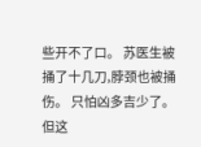些开不了口。 苏医生被捅了十几刀,脖颈也被捅伤。 只怕凶多吉少了。 但这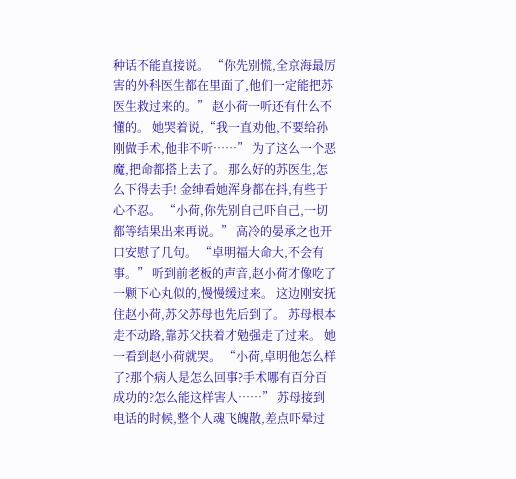种话不能直接说。 “你先别慌,全京海最厉害的外科医生都在里面了,他们一定能把苏医生救过来的。” 赵小荷一听还有什么不懂的。 她哭着说,“我一直劝他,不要给孙刚做手术,他非不听……” 为了这么一个恶魔,把命都搭上去了。 那么好的苏医生,怎么下得去手! 金绅看她浑身都在抖,有些于心不忍。 “小荷,你先别自己吓自己,一切都等结果出来再说。” 高冷的晏承之也开口安慰了几句。 “卓明福大命大,不会有事。” 听到前老板的声音,赵小荷才像吃了一颗下心丸似的,慢慢缓过来。 这边刚安抚住赵小荷,苏父苏母也先后到了。 苏母根本走不动路,靠苏父扶着才勉强走了过来。 她一看到赵小荷就哭。 “小荷,卓明他怎么样了?那个病人是怎么回事?手术哪有百分百成功的?怎么能这样害人……” 苏母接到电话的时候,整个人魂飞魄散,差点吓晕过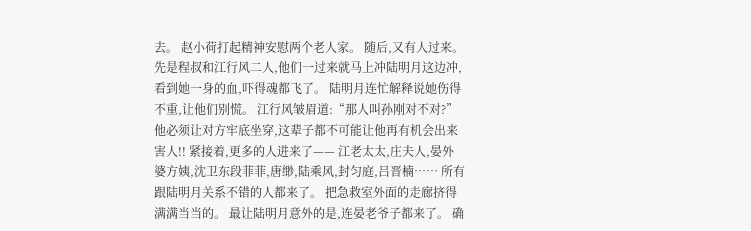去。 赵小荷打起精神安慰两个老人家。 随后,又有人过来。 先是程叔和江行风二人,他们一过来就马上冲陆明月这边冲,看到她一身的血,吓得魂都飞了。 陆明月连忙解释说她伤得不重,让他们别慌。 江行风皱眉道:“那人叫孙刚对不对?” 他必须让对方牢底坐穿,这辈子都不可能让他再有机会出来害人!! 紧接着,更多的人进来了—— 江老太太,庄夫人,晏外婆方姨,沈卫东段菲菲,唐缈,陆乘风,封匀庭,吕晋楠…… 所有跟陆明月关系不错的人都来了。 把急救室外面的走廊挤得满满当当的。 最让陆明月意外的是,连晏老爷子都来了。 确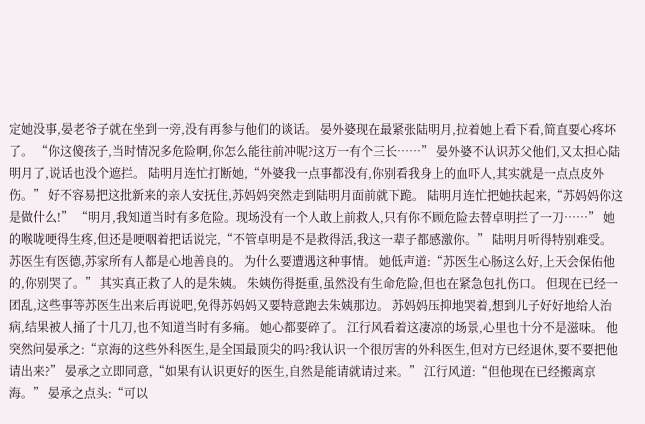定她没事,晏老爷子就在坐到一旁,没有再参与他们的谈话。 晏外婆现在最紧张陆明月,拉着她上看下看,简直要心疼坏了。 “你这傻孩子,当时情况多危险啊,你怎么能往前冲呢?这万一有个三长……” 晏外婆不认识苏父他们,又太担心陆明月了,说话也没个遮拦。 陆明月连忙打断她,“外婆我一点事都没有,你别看我身上的血吓人,其实就是一点点皮外伤。” 好不容易把这批新来的亲人安抚住,苏妈妈突然走到陆明月面前就下跪。 陆明月连忙把她扶起来,“苏妈妈你这是做什么!” “明月,我知道当时有多危险。现场没有一个人敢上前救人,只有你不顾危险去替卓明拦了一刀……” 她的喉咙哽得生疼,但还是哽咽着把话说完,“不管卓明是不是救得活,我这一辈子都感激你。” 陆明月听得特别难受。 苏医生有医德,苏家所有人都是心地善良的。 为什么要遭遇这种事情。 她低声道:“苏医生心肠这么好,上天会保佑他的,你别哭了。” 其实真正救了人的是朱姨。 朱姨伤得挺重,虽然没有生命危险,但也在紧急包扎伤口。 但现在已经一团乱,这些事等苏医生出来后再说吧,免得苏妈妈又要特意跑去朱姨那边。 苏妈妈压抑地哭着,想到儿子好好地给人治病,结果被人捅了十几刀,也不知道当时有多痛。 她心都要碎了。 江行风看着这凄凉的场景,心里也十分不是滋味。 他突然问晏承之:“京海的这些外科医生,是全国最顶尖的吗?我认识一个很厉害的外科医生,但对方已经退休,要不要把他请出来?” 晏承之立即同意,“如果有认识更好的医生,自然是能请就请过来。” 江行风道:“但他现在已经搬离京海。” 晏承之点头:“可以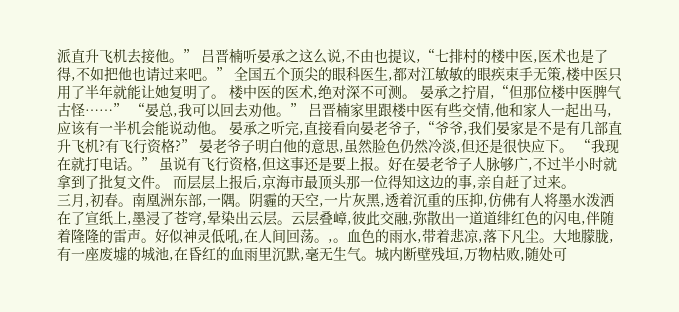派直升飞机去接他。” 吕晋楠听晏承之这么说,不由也提议,“七排村的楼中医,医术也是了得,不如把他也请过来吧。” 全国五个顶尖的眼科医生,都对江敏敏的眼疾束手无策,楼中医只用了半年就能让她复明了。 楼中医的医术,绝对深不可测。 晏承之拧眉,“但那位楼中医脾气古怪……” “晏总,我可以回去劝他。” 吕晋楠家里跟楼中医有些交情,他和家人一起出马,应该有一半机会能说动他。 晏承之听完,直接看向晏老爷子,“爷爷,我们晏家是不是有几部直升飞机?有飞行资格?” 晏老爷子明白他的意思,虽然脸色仍然冷淡,但还是很快应下。 “我现在就打电话。” 虽说有飞行资格,但这事还是要上报。好在晏老爷子人脉够广,不过半小时就拿到了批复文件。 而层层上报后,京海市最顶头那一位得知这边的事,亲自赶了过来。
三月,初春。南凰洲东部,一隅。阴霾的天空,一片灰黑,透着沉重的压抑,仿佛有人将墨水泼洒在了宣纸上,墨浸了苍穹,晕染出云层。云层叠嶂,彼此交融,弥散出一道道绯红色的闪电,伴随着隆隆的雷声。好似神灵低吼,在人间回荡。,。血色的雨水,带着悲凉,落下凡尘。大地朦胧,有一座废墟的城池,在昏红的血雨里沉默,毫无生气。城内断壁残垣,万物枯败,随处可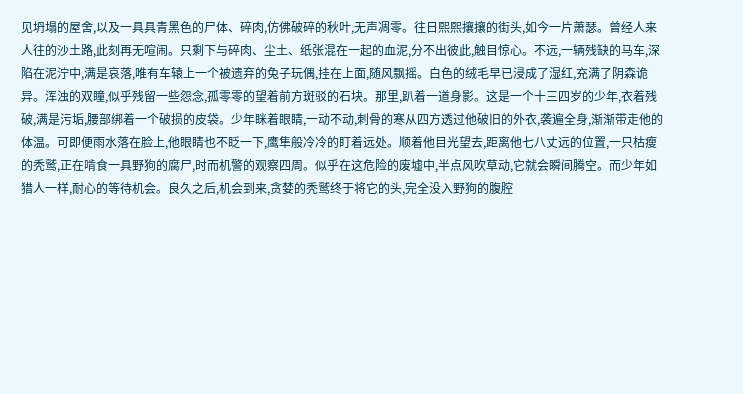见坍塌的屋舍,以及一具具青黑色的尸体、碎肉,仿佛破碎的秋叶,无声凋零。往日熙熙攘攘的街头,如今一片萧瑟。曾经人来人往的沙土路,此刻再无喧闹。只剩下与碎肉、尘土、纸张混在一起的血泥,分不出彼此,触目惊心。不远,一辆残缺的马车,深陷在泥泞中,满是哀落,唯有车辕上一个被遗弃的兔子玩偶,挂在上面,随风飘摇。白色的绒毛早已浸成了湿红,充满了阴森诡异。浑浊的双瞳,似乎残留一些怨念,孤零零的望着前方斑驳的石块。那里,趴着一道身影。这是一个十三四岁的少年,衣着残破,满是污垢,腰部绑着一个破损的皮袋。少年眯着眼睛,一动不动,刺骨的寒从四方透过他破旧的外衣,袭遍全身,渐渐带走他的体温。可即便雨水落在脸上,他眼睛也不眨一下,鹰隼般冷冷的盯着远处。顺着他目光望去,距离他七八丈远的位置,一只枯瘦的秃鹫,正在啃食一具野狗的腐尸,时而机警的观察四周。似乎在这危险的废墟中,半点风吹草动,它就会瞬间腾空。而少年如猎人一样,耐心的等待机会。良久之后,机会到来,贪婪的秃鹫终于将它的头,完全没入野狗的腹腔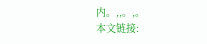内。,,。,。
本文链接: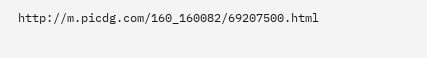http://m.picdg.com/160_160082/69207500.html